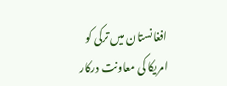افغانستان میں ترکی کو امریکا کی معاونت درکار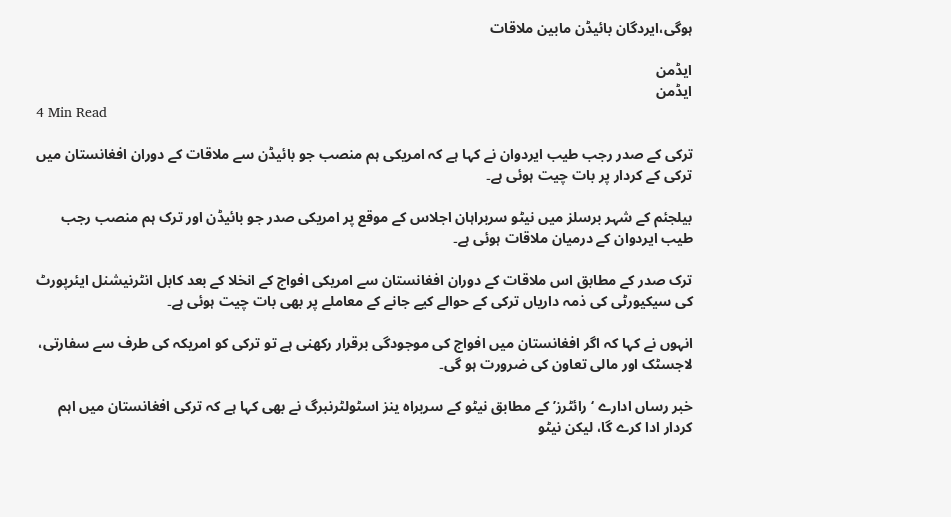ہوگی،ایردگان بائیڈن مابین ملاقات

ایڈمن
ایڈمن
4 Min Read

ترکی کے صدر رجب طیب ایردوان نے کہا ہے کہ امریکی ہم منصب جو بائیڈن سے ملاقات کے دوران افغانستان میں ترکی کے کردار پر بات چیت ہوئی ہے۔

بیلجئم کے شہر برسلز میں نیٹو سربراہان اجلاس کے موقع پر امریکی صدر جو بائیڈن اور ترک ہم منصب رجب طیب ایردوان کے درمیان ملاقات ہوئی ہے۔

ترک صدر کے مطابق اس ملاقات کے دوران افغانستان سے امریکی افواج کے انخلا کے بعد کابل انٹرنیشنل ایئرپورٹ کی سیکیورٹی کی ذمہ داریاں ترکی کے حوالے کیے جانے کے معاملے پر بھی بات چیت ہوئی ہے۔

انہوں نے کہا کہ اگر افغانستان میں افواج کی موجودگی برقرار رکھنی ہے تو ترکی کو امریکہ کی طرف سے سفارتی، لاجسٹک اور مالی تعاون کی ضرورت ہو گی۔

خبر رساں ادارے ‘رائٹرز’ کے مطابق نیٹو کے سربراہ ینز اسٹولٹرنبرگ نے بھی کہا ہے کہ ترکی افغانستان میں اہم کردار ادا کرے گا، لیکن نیٹو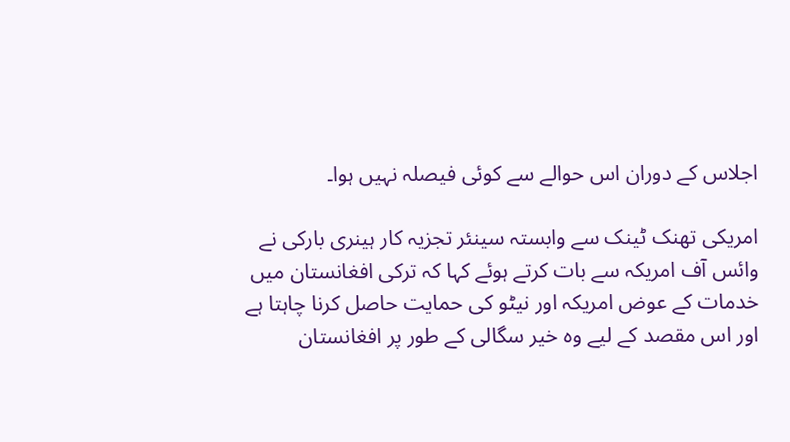اجلاس کے دوران اس حوالے سے کوئی فیصلہ نہیں ہوا۔

امریکی تھنک ٹینک سے وابستہ سینئر تجزیہ کار ہینری بارکی نے وائس آف امریکہ سے بات کرتے ہوئے کہا کہ ترکی افغانستان میں خدمات کے عوض امریکہ اور نیٹو کی حمایت حاصل کرنا چاہتا ہے اور اس مقصد کے لیے وہ خیر سگالی کے طور پر افغانستان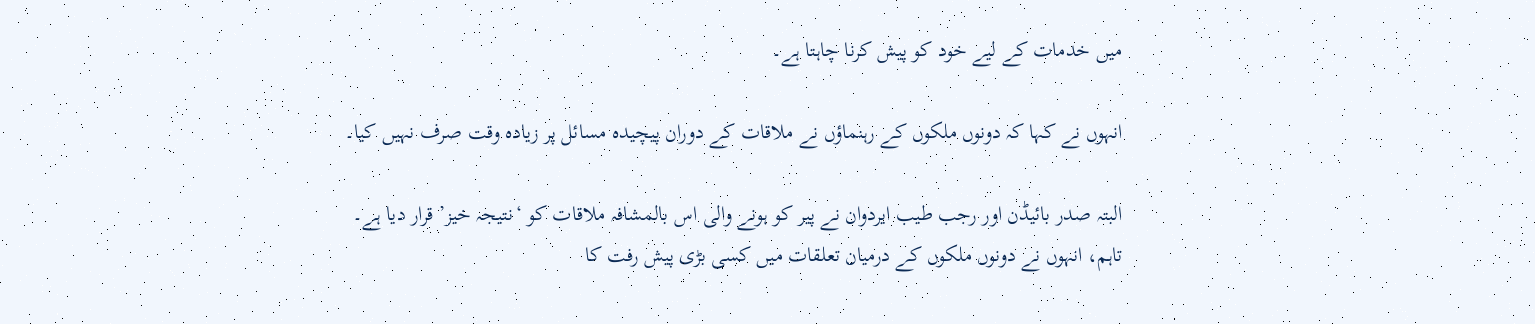میں خدمات کے لیے خود کو پیش کرنا چاہتا ہے۔

انہوں نے کہا کہ دونوں ملکوں کے رہنماؤں نے ملاقات کے دوران پیچیدہ مسائل پر زیادہ وقت صرف نہیں کیا۔

البتہ صدر بائیڈن اور رجب طیب ایردوان نے پیر کو ہونے والی اس بالمشافہ ملاقات کو ‘نتیجہ خیز’ قرار دیا ہے۔ تاہم، انہوں نے دونوں ملکوں کے درمیان تعلقات میں کسی بڑی پیش رفت کا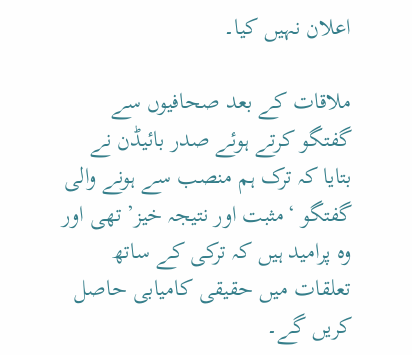اعلان نہیں کیا۔

ملاقات کے بعد صحافیوں سے گفتگو کرتے ہوئے صدر بائیڈن نے بتایا کہ ترک ہم منصب سے ہونے والی گفتگو ‘مثبت اور نتیجہ خیز’ تھی اور وہ پرامید ہیں کہ ترکی کے ساتھ تعلقات میں حقیقی کامیابی حاصل کریں گے۔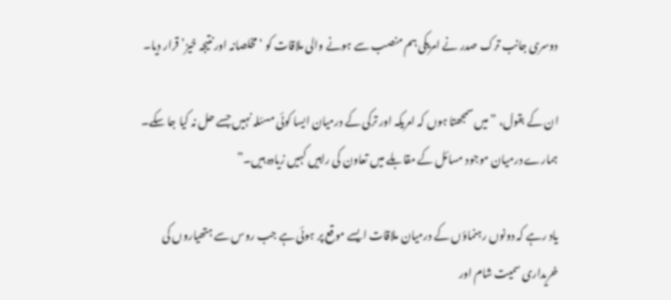دوسری جانب ترک صدر نے امریکی ہم منصب سے ہونے والی ملاقات کو ‘مخلصانہ اور نتیجہ خیز’ قرار دیا۔

ان کے بقول، ”میں سمجھتا ہوں کہ امریکہ اور ترکی کے درمیان ایسا کوئی مسئلہ نہیں جسے حل نہ کیا جا سکے۔ ہمارے درمیان موجود مسائل کے مقابلے میں تعاون کی راہیں کہیں زیادہ ہیں۔”

یاد رہے کہ دونوں رہنماؤں کے درمیان ملاقات ایسے موقع پر ہوئی ہے جب روس سے ہتھیاروں کی خریداری سمیت شام اور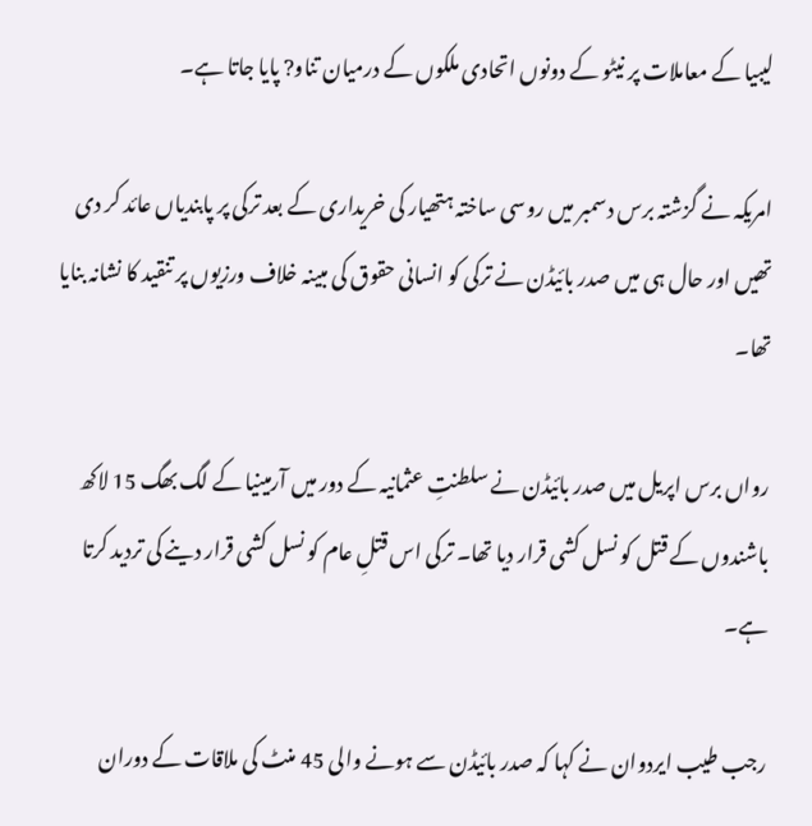لیبیا کے معاملات پر نیٹو کے دونوں اتحادی ملکوں کے درمیان تناو? پایا جاتا ہے۔

امریکہ نے گزشتہ برس دسمبر میں روسی ساختہ ہتھیار کی خریداری کے بعد ترکی پر پابندیاں عائد کر دی تھیں اور حال ہی میں صدر بائیڈن نے ترکی کو انسانی حقوق کی مبینہ خلاف ورزیوں پر تنقید کا نشانہ بنایا تھا۔

رواں برس اپریل میں صدر بائیڈن نے سلطنتِ عثمانیہ کے دور میں آرمینیا کے لگ بھگ 15 لاکھ باشندوں کے قتل کو نسل کشی قرار دیا تھا۔ ترکی اس قتلِ عام کو نسل کشی قرار دینے کی تردید کرتا ہے۔

رجب طیب ایردوان نے کہا کہ صدر بائیڈن سے ہونے والی 45 منٹ کی ملاقات کے دوران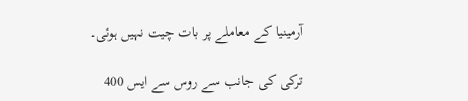آرمینیا کے معاملے پر بات چیت نہیں ہوئی۔

ترکی کی جانب سے روس سے ایس 400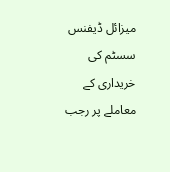میزائل ڈیفنس سسٹم کی خریداری کے معاملے پر رجب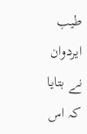طیب ایردوان نے بتایا کہ اس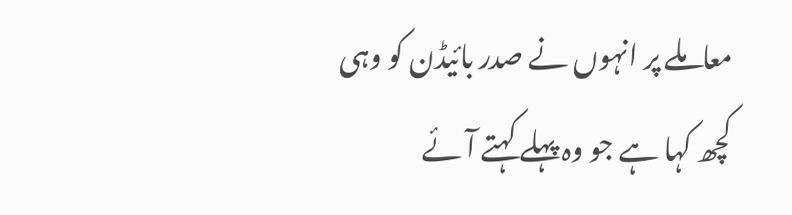معاملے پر انہوں نے صدر بائیڈن کو وہی کچھ کہا ہے جو وہ پہلے کہتے آئے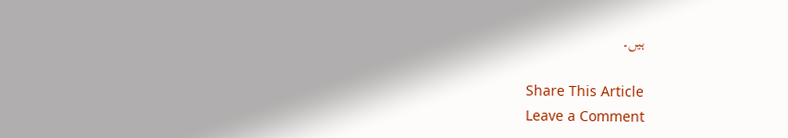ہیں۔

Share This Article
Leave a Comment